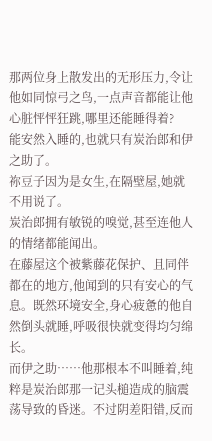那两位身上散发出的无形压力,令让他如同惊弓之鸟,一点声音都能让他心脏怦怦狂跳,哪里还能睡得着?
能安然入睡的,也就只有炭治郎和伊之助了。
祢豆子因为是女生,在隔壁屋,她就不用说了。
炭治郎拥有敏锐的嗅觉,甚至连他人的情绪都能闻出。
在藤屋这个被紫藤花保护、且同伴都在的地方,他闻到的只有安心的气息。既然环境安全,身心疲惫的他自然倒头就睡,呼吸很快就变得均匀绵长。
而伊之助……他那根本不叫睡着,纯粹是炭治郎那一记头槌造成的脑震荡导致的昏迷。不过阴差阳错,反而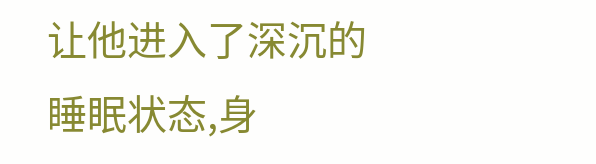让他进入了深沉的睡眠状态,身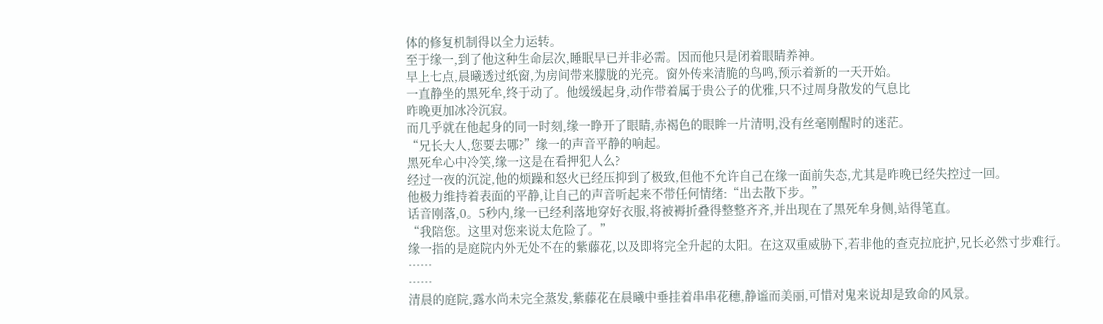体的修复机制得以全力运转。
至于缘一,到了他这种生命层次,睡眠早已并非必需。因而他只是闭着眼睛养神。
早上七点,晨曦透过纸窗,为房间带来朦胧的光亮。窗外传来清脆的鸟鸣,预示着新的一天开始。
一直静坐的黑死牟,终于动了。他缓缓起身,动作带着属于贵公子的优雅,只不过周身散发的气息比
昨晚更加冰冷沉寂。
而几乎就在他起身的同一时刻,缘一睁开了眼睛,赤褐色的眼眸一片清明,没有丝毫刚醒时的迷茫。
“兄长大人,您要去哪?”缘一的声音平静的响起。
黑死牟心中冷笑,缘一这是在看押犯人么?
经过一夜的沉淀,他的烦躁和怒火已经压抑到了极致,但他不允许自己在缘一面前失态,尤其是昨晚已经失控过一回。
他极力维持着表面的平静,让自己的声音听起来不带任何情绪:“出去散下步。”
话音刚落,0。5秒内,缘一已经利落地穿好衣服,将被褥折叠得整整齐齐,并出现在了黑死牟身侧,站得笔直。
“我陪您。这里对您来说太危险了。”
缘一指的是庭院内外无处不在的紫藤花,以及即将完全升起的太阳。在这双重威胁下,若非他的查克拉庇护,兄长必然寸步难行。
……
……
清晨的庭院,露水尚未完全蒸发,紫藤花在晨曦中垂挂着串串花穗,静谧而美丽,可惜对鬼来说却是致命的风景。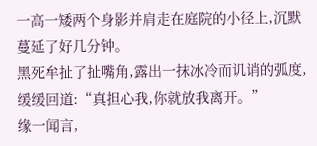一高一矮两个身影并肩走在庭院的小径上,沉默蔓延了好几分钟。
黑死牟扯了扯嘴角,露出一抹冰冷而讥诮的弧度,缓缓回道:“真担心我,你就放我离开。”
缘一闻言,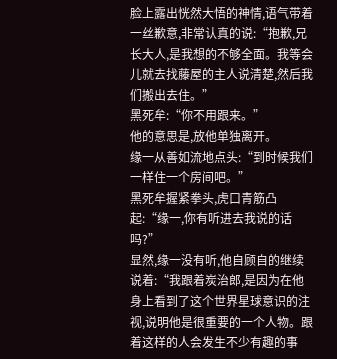脸上露出恍然大悟的神情,语气带着一丝歉意,非常认真的说:“抱歉,兄长大人,是我想的不够全面。我等会儿就去找藤屋的主人说清楚,然后我们搬出去住。”
黑死牟:“你不用跟来。”
他的意思是,放他单独离开。
缘一从善如流地点头:“到时候我们一样住一个房间吧。”
黑死牟握紧拳头,虎口青筋凸起:“缘一,你有听进去我说的话吗?”
显然,缘一没有听,他自顾自的继续说着:“我跟着炭治郎,是因为在他身上看到了这个世界星球意识的注视,说明他是很重要的一个人物。跟着这样的人会发生不少有趣的事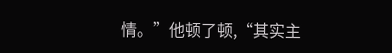情。”他顿了顿,“其实主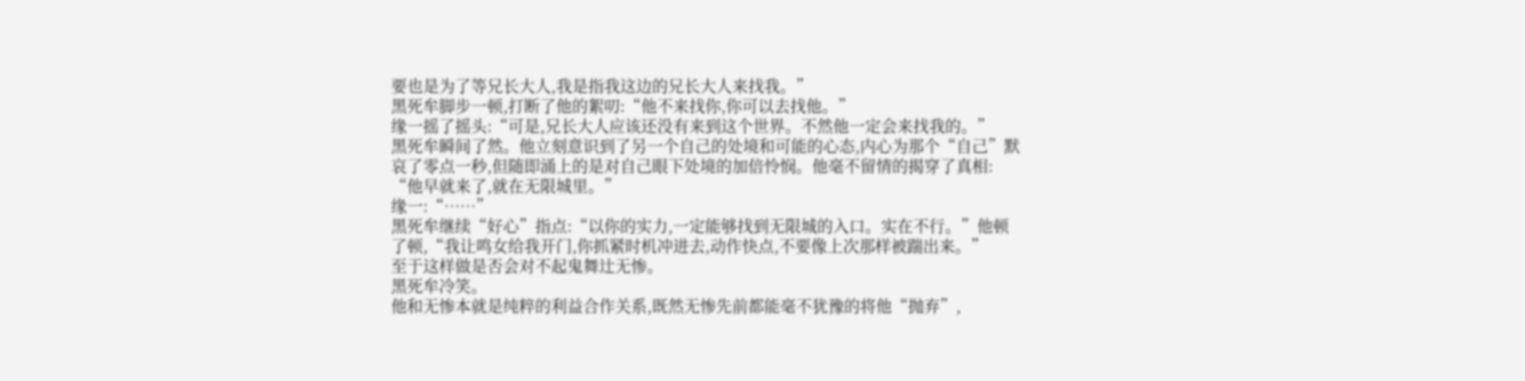要也是为了等兄长大人,我是指我这边的兄长大人来找我。”
黑死牟脚步一顿,打断了他的絮叨:“他不来找你,你可以去找他。”
缘一摇了摇头:“可是,兄长大人应该还没有来到这个世界。不然他一定会来找我的。”
黑死牟瞬间了然。他立刻意识到了另一个自己的处境和可能的心态,内心为那个“自己”默哀了零点一秒,但随即涌上的是对自己眼下处境的加倍怜悯。他毫不留情的揭穿了真相:
“他早就来了,就在无限城里。”
缘一:“……”
黑死牟继续“好心”指点:“以你的实力,一定能够找到无限城的入口。实在不行。”他顿了顿,“我让鸣女给我开门,你抓紧时机冲进去,动作快点,不要像上次那样被踹出来。”
至于这样做是否会对不起鬼舞辻无惨。
黑死牟冷笑。
他和无惨本就是纯粹的利益合作关系,既然无惨先前都能毫不犹豫的将他“抛弃”,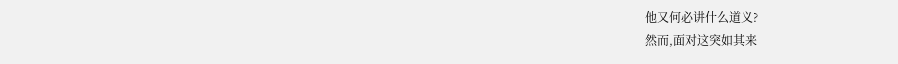他又何必讲什么道义?
然而,面对这突如其来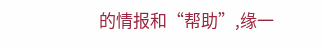的情报和“帮助”,缘一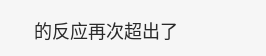的反应再次超出了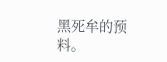黑死牟的预料。